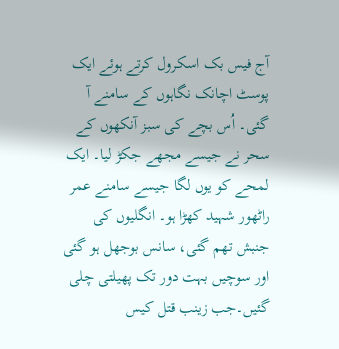آج فیس بک اسکرول کرتے ہوئے ایک پوسٹ اچانک نگاہوں کے سامنے آ گئی۔ اُس بچے کی سبز آنکھوں کے سحر نے جیسے مجھے جکڑ لیا۔ ایک لمحے کو یوں لگا جیسے سامنے عمر راٹھور شہید کھڑا ہو۔ انگلیوں کی جنبش تھم گئی، سانس بوجھل ہو گئی اور سوچیں بہت دور تک پھیلتی چلی گئیں۔جب زینب قتل کیس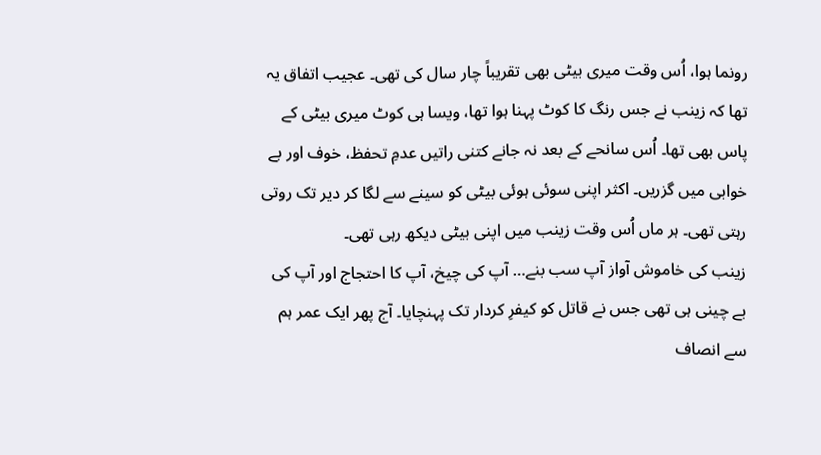رونما ہوا، اُس وقت میری بیٹی بھی تقریباً چار سال کی تھی۔ عجیب اتفاق یہ تھا کہ زینب نے جس رنگ کا کوٹ پہنا ہوا تھا، ویسا ہی کوٹ میری بیٹی کے پاس بھی تھا۔ اُس سانحے کے بعد نہ جانے کتنی راتیں عدمِ تحفظ، خوف اور بے خوابی میں گزریں۔ اکثر اپنی سوئی ہوئی بیٹی کو سینے سے لگا کر دیر تک روتی رہتی تھی۔ ہر ماں اُس وقت زینب میں اپنی بیٹی دیکھ رہی تھی۔
زینب کی خاموش آواز آپ سب بنے… آپ کی چیخ، آپ کا احتجاج اور آپ کی بے چینی ہی تھی جس نے قاتل کو کیفرِ کردار تک پہنچایا۔ آج پھر ایک عمر ہم سے انصاف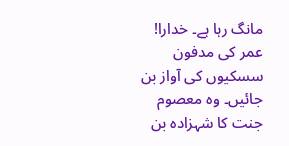مانگ رہا ہے۔ خدارا! عمر کی مدفون سسکیوں کی آواز بن جائیں۔ وہ معصوم جنت کا شہزادہ بن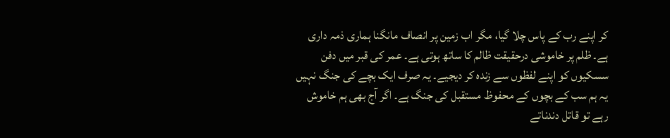کر اپنے رب کے پاس چلا گیا، مگر اب زمین پر انصاف مانگنا ہماری ذمہ داری ہے۔ ظلم پر خاموشی درحقیقت ظالم کا ساتھ ہوتی ہے۔ عمر کی قبر میں دفن سسکیوں کو اپنے لفظوں سے زندہ کر دیجیے۔ یہ صرف ایک بچے کی جنگ نہیں یہ ہم سب کے بچوں کے محفوظ مستقبل کی جنگ ہے۔ اگر آج بھی ہم خاموش رہے تو قاتل دندناتے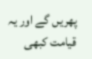پھریں گے اور یہ قیامت کبھی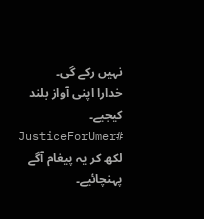نہیں رکے گی۔
خدارا اپنی آواز بلند کیجیے۔ #JusticeForUmer لکھ کر یہ پیغام آگے پہنچائیے۔